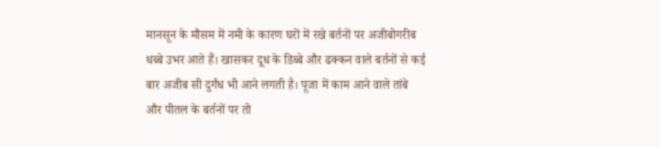मानसून के मौसम में नमी के कारण घरों में रखे बर्तनों पर अजीबोगरीब धब्बे उभर आते हैं। खासकर दूध के डिब्बे और ढक्कन वाले बर्तनों से कई बार अजीब सी दुर्गंध भी आने लगती है। पूजा में काम आने वाले तांबे और पीतल के बर्तनों पर तो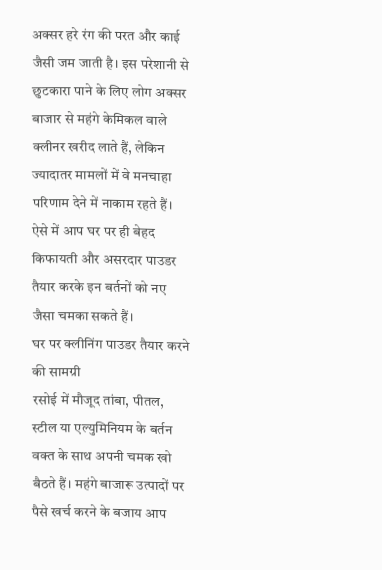अक्सर हरे रंग की परत और काई जैसी जम जाती है। इस परेशानी से छुटकारा पाने के लिए लोग अक्सर बाजार से महंगे केमिकल वाले क्लीनर खरीद लाते हैं, लेकिन ज्यादातर मामलों में वे मनचाहा परिणाम देने में नाकाम रहते हैं। ऐसे में आप घर पर ही बेहद किफायती और असरदार पाउडर तैयार करके इन बर्तनों को नए जैसा चमका सकते हैं।
घर पर क्लीनिंग पाउडर तैयार करने की सामग्री
रसोई में मौजूद तांबा, पीतल, स्टील या एल्युमिनियम के बर्तन वक्त के साथ अपनी चमक खो बैठते हैं। महंगे बाजारू उत्पादों पर पैसे खर्च करने के बजाय आप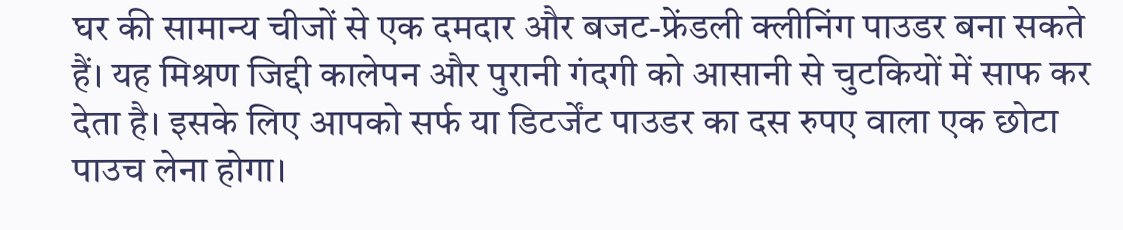घर की सामान्य चीजों से एक दमदार और बजट-फ्रेंडली क्लीनिंग पाउडर बना सकते हैं। यह मिश्रण जिद्दी कालेपन और पुरानी गंदगी को आसानी से चुटकियों में साफ कर देता है। इसके लिए आपको सर्फ या डिटर्जेंट पाउडर का दस रुपए वाला एक छोटा पाउच लेना होगा।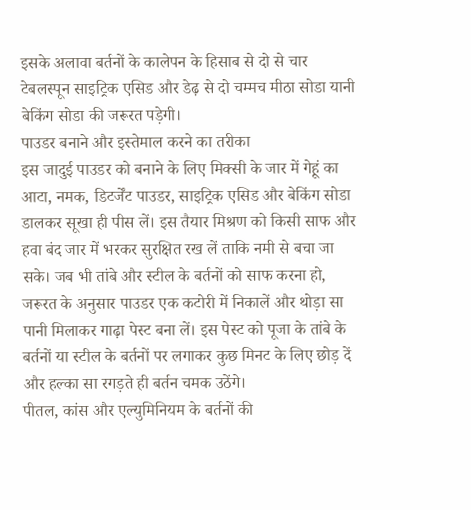इसके अलावा बर्तनों के कालेपन के हिसाब से दो से चार टेबलस्पून साइट्रिक एसिड और डेढ़ से दो चम्मच मीठा सोडा यानी बेकिंग सोडा की जरूरत पड़ेगी।
पाउडर बनाने और इस्तेमाल करने का तरीका
इस जादुई पाउडर को बनाने के लिए मिक्सी के जार में गेहूं का आटा, नमक, डिटर्जेंट पाउडर, साइट्रिक एसिड और बेकिंग सोडा डालकर सूखा ही पीस लें। इस तैयार मिश्रण को किसी साफ और हवा बंद जार में भरकर सुरक्षित रख लें ताकि नमी से बचा जा सके। जब भी तांबे और स्टील के बर्तनों को साफ करना हो, जरूरत के अनुसार पाउडर एक कटोरी में निकालें और थोड़ा सा पानी मिलाकर गाढ़ा पेस्ट बना लें। इस पेस्ट को पूजा के तांबे के बर्तनों या स्टील के बर्तनों पर लगाकर कुछ मिनट के लिए छोड़ दें और हल्का सा रगड़ते ही बर्तन चमक उठेंगे।
पीतल, कांस और एल्युमिनियम के बर्तनों की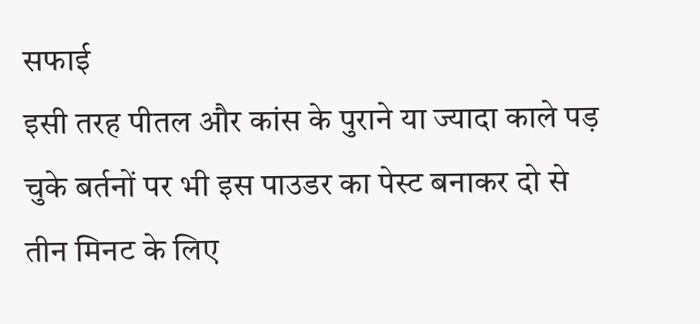सफाई
इसी तरह पीतल और कांस के पुराने या ज्यादा काले पड़ चुके बर्तनों पर भी इस पाउडर का पेस्ट बनाकर दो से तीन मिनट के लिए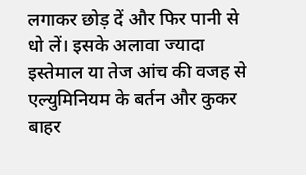लगाकर छोड़ दें और फिर पानी से धो लें। इसके अलावा ज्यादा इस्तेमाल या तेज आंच की वजह से एल्युमिनियम के बर्तन और कुकर बाहर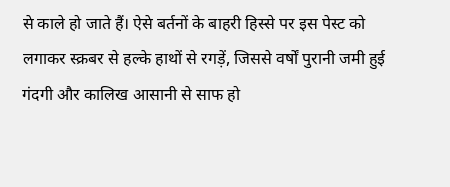से काले हो जाते हैं। ऐसे बर्तनों के बाहरी हिस्से पर इस पेस्ट को लगाकर स्क्रबर से हल्के हाथों से रगड़ें, जिससे वर्षों पुरानी जमी हुई गंदगी और कालिख आसानी से साफ हो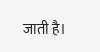जाती है।